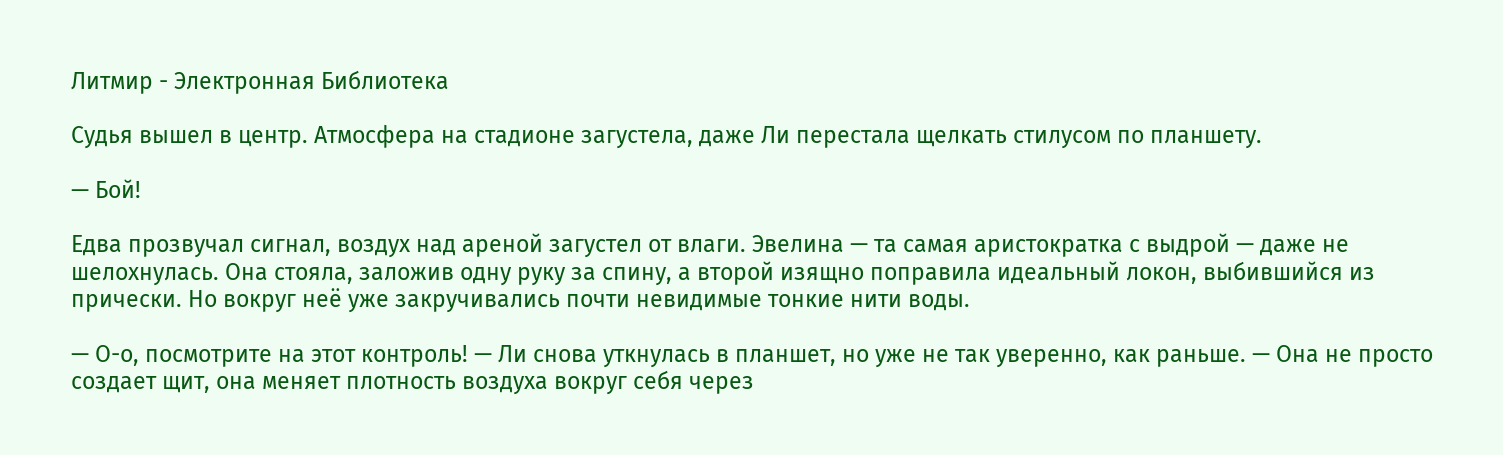Литмир - Электронная Библиотека

Судья вышел в центр. Атмосфера на стадионе загустела, даже Ли перестала щелкать стилусом по планшету.

— Бой!

Едва прозвучал сигнал, воздух над ареной загустел от влаги. Эвелина — та самая аристократка с выдрой — даже не шелохнулась. Она стояла, заложив одну руку за спину, а второй изящно поправила идеальный локон, выбившийся из прически. Но вокруг неё уже закручивались почти невидимые тонкие нити воды.

— О-о, посмотрите на этот контроль! — Ли снова уткнулась в планшет, но уже не так уверенно, как раньше. — Она не просто создает щит, она меняет плотность воздуха вокруг себя через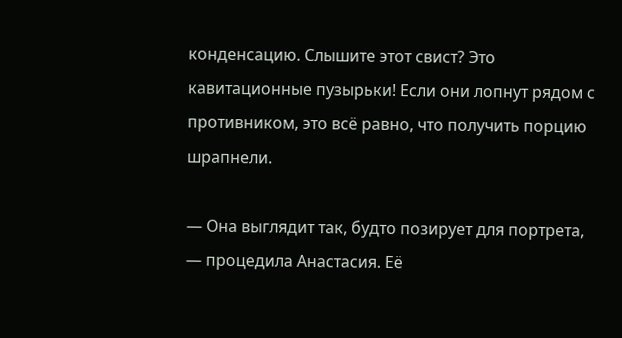конденсацию. Слышите этот свист? Это кавитационные пузырьки! Если они лопнут рядом с противником, это всё равно, что получить порцию шрапнели.

— Она выглядит так, будто позирует для портрета, — процедила Анастасия. Её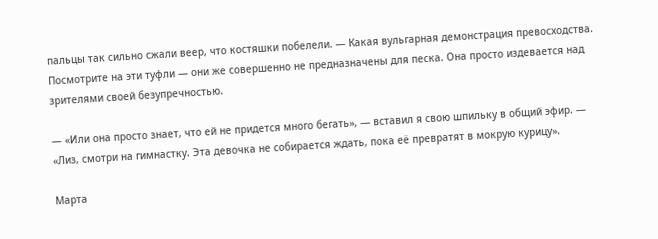пальцы так сильно сжали веер, что костяшки побелели. — Какая вульгарная демонстрация превосходства. Посмотрите на эти туфли — они же совершенно не предназначены для песка. Она просто издевается над зрителями своей безупречностью.

— «Или она просто знает, что ей не придется много бегать», — вставил я свою шпильку в общий эфир. — «Лиз, смотри на гимнастку. Эта девочка не собирается ждать, пока её превратят в мокрую курицу».

Марта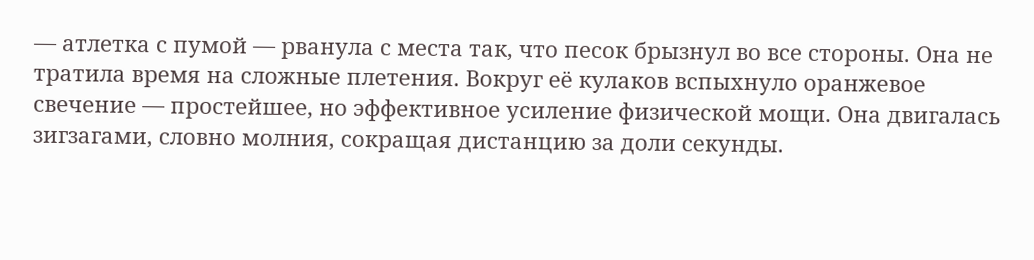— атлетка с пумой — рванула с места так, что песок брызнул во все стороны. Она не тратила время на сложные плетения. Вокруг её кулаков вспыхнуло оранжевое свечение — простейшее, но эффективное усиление физической мощи. Она двигалась зигзагами, словно молния, сокращая дистанцию за доли секунды.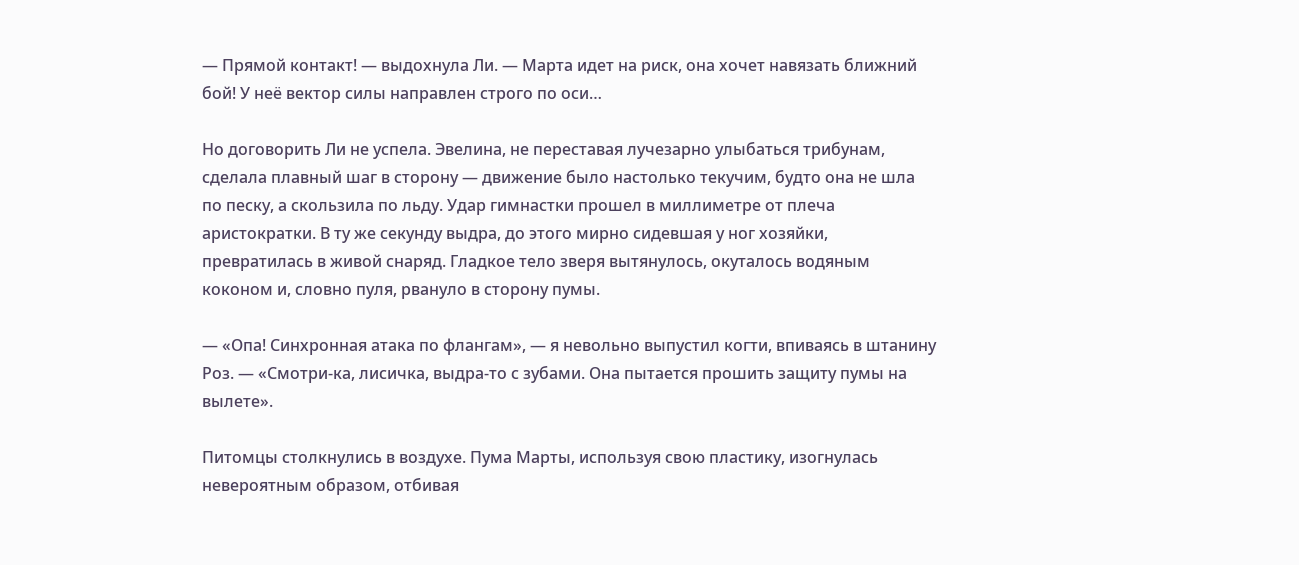— Прямой контакт! — выдохнула Ли. — Марта идет на риск, она хочет навязать ближний бой! У неё вектор силы направлен строго по оси…

Но договорить Ли не успела. Эвелина, не переставая лучезарно улыбаться трибунам, сделала плавный шаг в сторону — движение было настолько текучим, будто она не шла по песку, а скользила по льду. Удар гимнастки прошел в миллиметре от плеча аристократки. В ту же секунду выдра, до этого мирно сидевшая у ног хозяйки, превратилась в живой снаряд. Гладкое тело зверя вытянулось, окуталось водяным коконом и, словно пуля, рвануло в сторону пумы.

— «Опа! Синхронная атака по флангам», — я невольно выпустил когти, впиваясь в штанину Роз. — «Смотри-ка, лисичка, выдра-то с зубами. Она пытается прошить защиту пумы на вылете».

Питомцы столкнулись в воздухе. Пума Марты, используя свою пластику, изогнулась невероятным образом, отбивая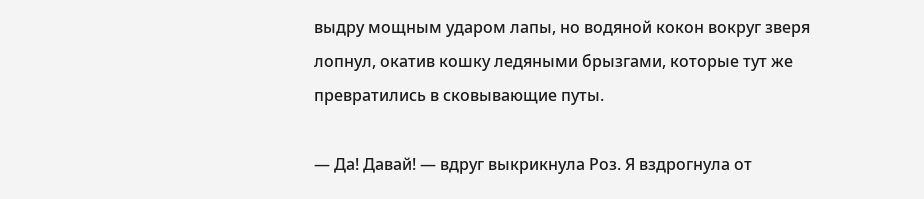выдру мощным ударом лапы, но водяной кокон вокруг зверя лопнул, окатив кошку ледяными брызгами, которые тут же превратились в сковывающие путы.

— Да! Давай! — вдруг выкрикнула Роз. Я вздрогнула от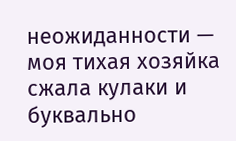неожиданности — моя тихая хозяйка сжала кулаки и буквально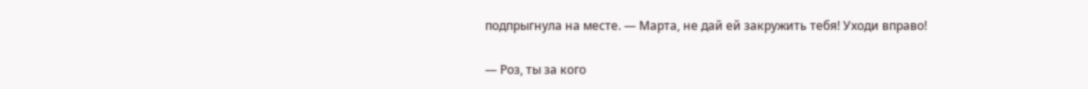подпрыгнула на месте. — Марта, не дай ей закружить тебя! Уходи вправо!

— Роз, ты за кого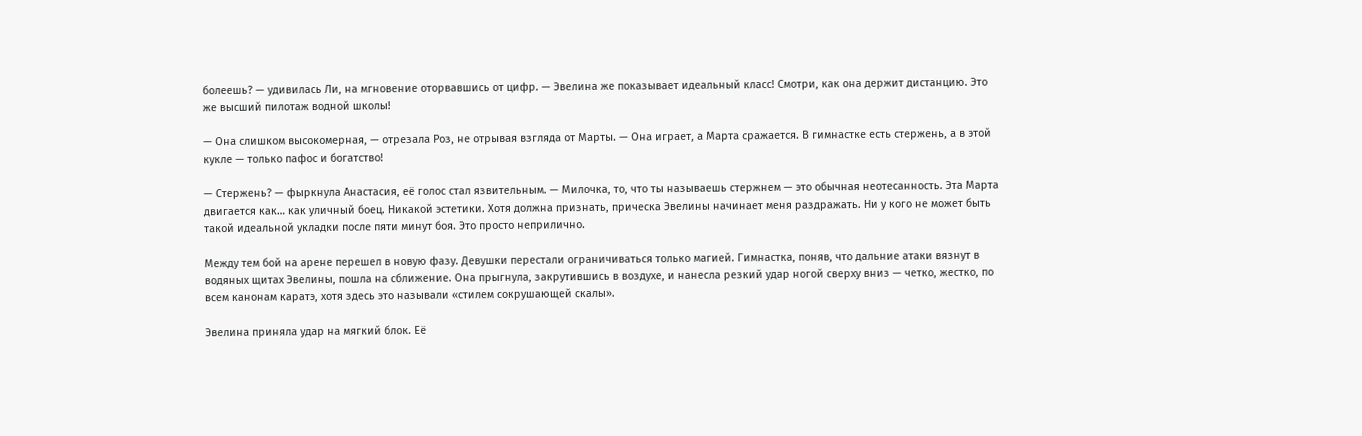болеешь? — удивилась Ли, на мгновение оторвавшись от цифр. — Эвелина же показывает идеальный класс! Смотри, как она держит дистанцию. Это же высший пилотаж водной школы!

— Она слишком высокомерная, — отрезала Роз, не отрывая взгляда от Марты. — Она играет, а Марта сражается. В гимнастке есть стержень, а в этой кукле — только пафос и богатство!

— Стержень? — фыркнула Анастасия, её голос стал язвительным. — Милочка, то, что ты называешь стержнем — это обычная неотесанность. Эта Марта двигается как… как уличный боец. Никакой эстетики. Хотя должна признать, прическа Эвелины начинает меня раздражать. Ни у кого не может быть такой идеальной укладки после пяти минут боя. Это просто неприлично.

Между тем бой на арене перешел в новую фазу. Девушки перестали ограничиваться только магией. Гимнастка, поняв, что дальние атаки вязнут в водяных щитах Эвелины, пошла на сближение. Она прыгнула, закрутившись в воздухе, и нанесла резкий удар ногой сверху вниз — четко, жестко, по всем канонам каратэ, хотя здесь это называли «стилем сокрушающей скалы».

Эвелина приняла удар на мягкий блок. Её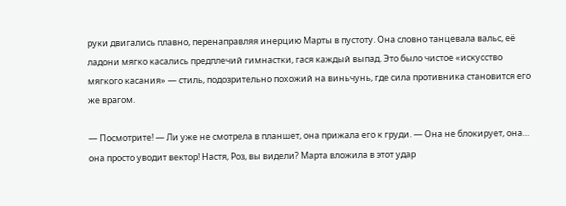руки двигались плавно, перенаправляя инерцию Марты в пустоту. Она словно танцевала вальс, её ладони мягко касались предплечий гимнастки, гася каждый выпад. Это было чистое «искусство мягкого касания» — стиль, подозрительно похожий на виньчунь, где сила противника становится его же врагом.

— Посмотрите! — Ли уже не смотрела в планшет, она прижала его к груди. — Она не блокирует, она… она просто уводит вектор! Настя, Роз, вы видели? Марта вложила в этот удар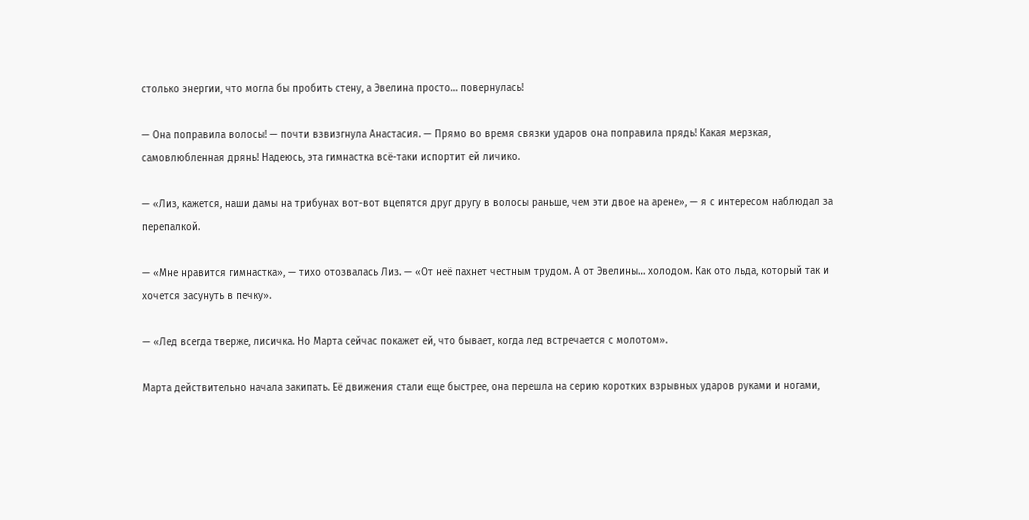столько энергии, что могла бы пробить стену, а Эвелина просто… повернулась!

— Она поправила волосы! — почти взвизгнула Анастасия. — Прямо во время связки ударов она поправила прядь! Какая мерзкая, самовлюбленная дрянь! Надеюсь, эта гимнастка всё-таки испортит ей личико.

— «Лиз, кажется, наши дамы на трибунах вот-вот вцепятся друг другу в волосы раньше, чем эти двое на арене», — я с интересом наблюдал за перепалкой.

— «Мне нравится гимнастка», — тихо отозвалась Лиз. — «От неё пахнет честным трудом. А от Эвелины… холодом. Как ото льда, который так и хочется засунуть в печку».

— «Лед всегда тверже, лисичка. Но Марта сейчас покажет ей, что бывает, когда лед встречается с молотом».

Марта действительно начала закипать. Её движения стали еще быстрее, она перешла на серию коротких взрывных ударов руками и ногами,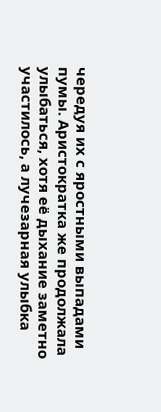чередуя их с яростными выпадами пумы. Аристократка же продолжала улыбаться, хотя её дыхание заметно участилось, а лучезарная улыбка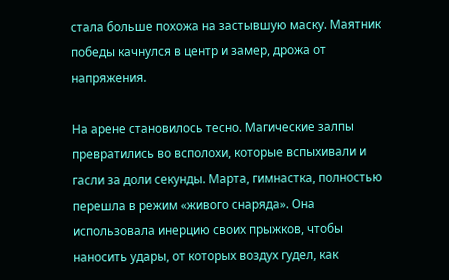стала больше похожа на застывшую маску. Маятник победы качнулся в центр и замер, дрожа от напряжения.

На арене становилось тесно. Магические залпы превратились во всполохи, которые вспыхивали и гасли за доли секунды. Марта, гимнастка, полностью перешла в режим «живого снаряда». Она использовала инерцию своих прыжков, чтобы наносить удары, от которых воздух гудел, как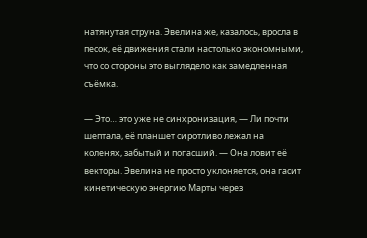натянутая струна. Эвелина же, казалось, вросла в песок, её движения стали настолько экономными, что со стороны это выглядело как замедленная съёмка.

— Это… это уже не синхронизация, — Ли почти шептала, её планшет сиротливо лежал на коленях, забытый и погасший. — Она ловит её векторы. Эвелина не просто уклоняется, она гасит кинетическую энергию Марты через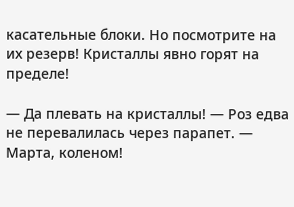касательные блоки. Но посмотрите на их резерв! Кристаллы явно горят на пределе!

— Да плевать на кристаллы! — Роз едва не перевалилась через парапет. — Марта, коленом!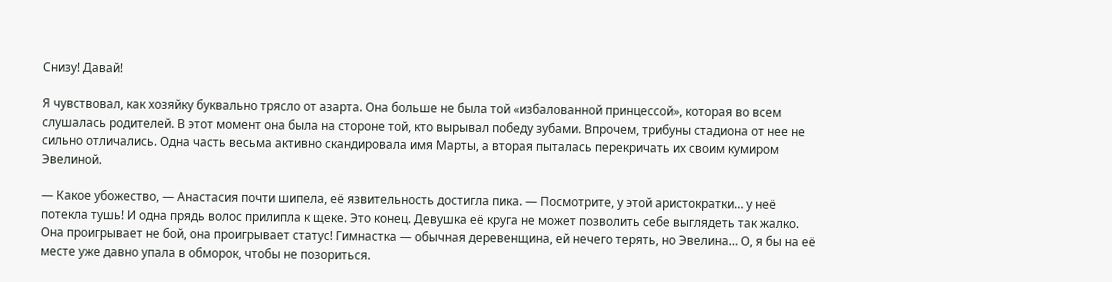Снизу! Давай!

Я чувствовал, как хозяйку буквально трясло от азарта. Она больше не была той «избалованной принцессой», которая во всем слушалась родителей. В этот момент она была на стороне той, кто вырывал победу зубами. Впрочем, трибуны стадиона от нее не сильно отличались. Одна часть весьма активно скандировала имя Марты, а вторая пыталась перекричать их своим кумиром Эвелиной.

— Какое убожество, — Анастасия почти шипела, её язвительность достигла пика. — Посмотрите, у этой аристократки… у неё потекла тушь! И одна прядь волос прилипла к щеке. Это конец. Девушка её круга не может позволить себе выглядеть так жалко. Она проигрывает не бой, она проигрывает статус! Гимнастка — обычная деревенщина, ей нечего терять, но Эвелина… О, я бы на её месте уже давно упала в обморок, чтобы не позориться.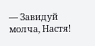— Завидуй молча, Настя!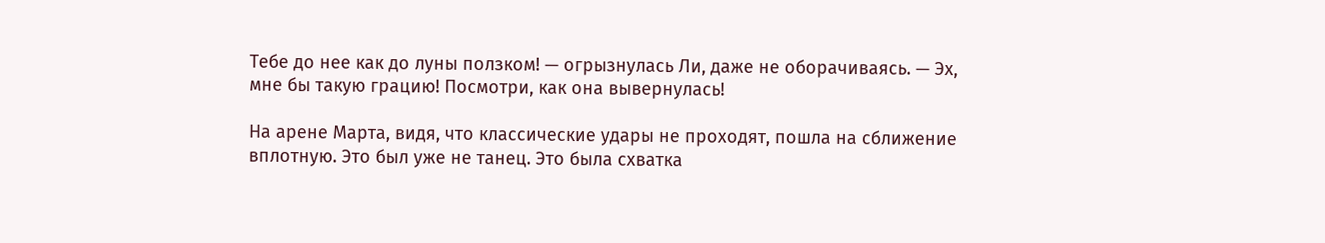Тебе до нее как до луны ползком! — огрызнулась Ли, даже не оборачиваясь. — Эх, мне бы такую грацию! Посмотри, как она вывернулась!

На арене Марта, видя, что классические удары не проходят, пошла на сближение вплотную. Это был уже не танец. Это была схватка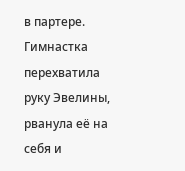в партере. Гимнастка перехватила руку Эвелины, рванула её на себя и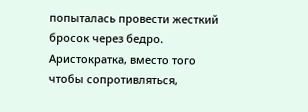попыталась провести жесткий бросок через бедро. Аристократка, вместо того чтобы сопротивляться,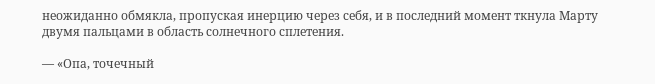неожиданно обмякла, пропуская инерцию через себя, и в последний момент ткнула Марту двумя пальцами в область солнечного сплетения.

— «Опа, точечный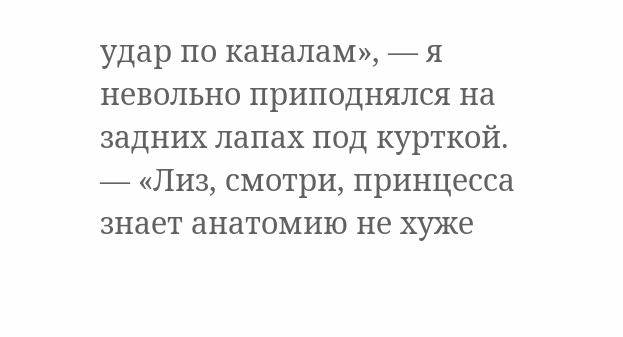удар по каналам», — я невольно приподнялся на задних лапах под курткой. — «Лиз, смотри, принцесса знает анатомию не хуже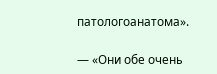патологоанатома».

— «Они обе очень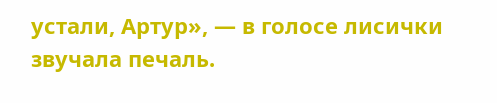устали, Артур», — в голосе лисички звучала печаль.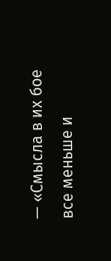— «Смысла в их бое все меньше и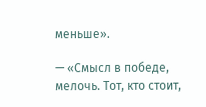меньше».

— «Смысл в победе, мелочь. Тот, кто стоит,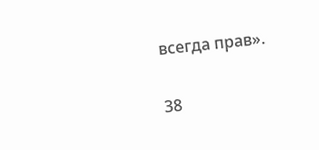всегда прав».

38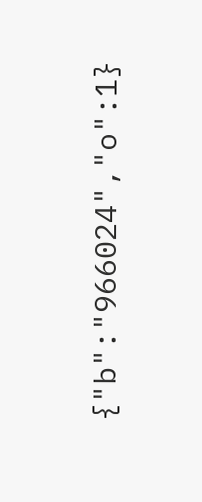{"b":"966024","o":1}